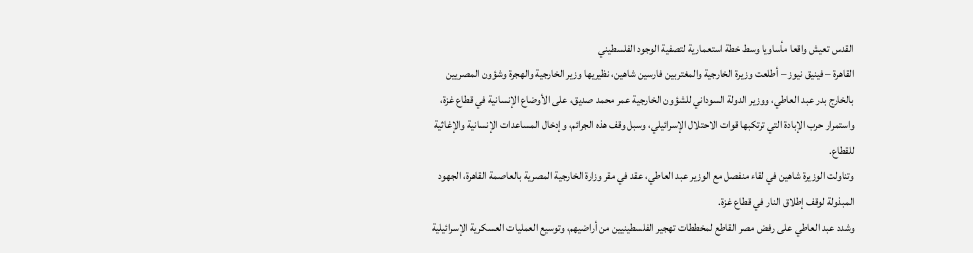القدس تعيش واقعا مأساويا وسط خطة استعمارية لتصفية الوجود الفلسطيني
القاهرة – فينيق نيوز – أطلعت وزيرة الخارجية والمغتربين فارسين شاهين، نظيريها وزير الخارجية والهجرة وشؤون المصريين بالخارج بدر عبد العاطي، ووزير الدولة السوداني للشؤون الخارجية عمر محمد صديق، على الأوضاع الإنسانية في قطاع غزة، واستمرار حرب الإبادة التي ترتكبها قوات الاحتلال الإسرائيلي، وسبل وقف هذه الجرائم، وإدخال المساعدات الإنسانية والإغاثية للقطاع.
وتناولت الوزيرة شاهين في لقاء منفصل مع الوزير عبد العاطي، عقد في مقر وزارة الخارجية المصرية بالعاصمة القاهرة، الجهود المبذولة لوقف إطلاق النار في قطاع غزة.
وشدد عبد العاطي على رفض مصر القاطع لمخططات تهجير الفلسطينيين من أراضيهم، وتوسيع العمليات العسكرية الإسرائيلية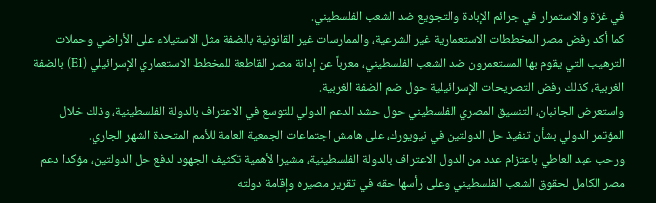في غزة والاستمرار في جرائم الإبادة والتجويع ضد الشعب الفلسطيني.
كما أكد رفض مصر المخططات الاستعمارية غير الشرعية، والممارسات غير القانونية بالضفة مثل الاستيلاء على الأراضي وحملات الترهيب التي يقوم بها المستعمرون ضد الشعب الفلسطيني، معرباً عن إدانة مصر القاطعة للمخطط الاستعماري الإسرائيلي (E1) بالضفة الغربية، كذلك رفض التصريحات الإسرائيلية حول ضم الضفة الغربية.
واستعرض الجانبان، التنسيق المصري الفلسطيني حول حشد الدعم الدولي للتوسع في الاعتراف بالدولة الفلسطينية، وذلك خلال المؤتمر الدولي بشأن تنفيذ حل الدولتين في نيويورك، على هامش اجتماعات الجمعية العامة للأمم المتحدة الشهر الجاري.
ورحب عبد العاطي باعتزام عدد من الدول الاعتراف بالدولة الفلسطينية، مشيرا لأهمية تكثيف الجهود لدفع حل الدولتين، مؤكدا دعم مصر الكامل لحقوق الشعب الفلسطيني وعلى رأسها حقه في تقرير مصيره وإقامة دولته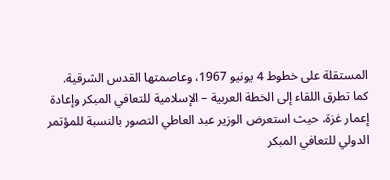المستقلة على خطوط 4 يونيو 1967، وعاصمتها القدس الشرقية.
كما تطرق اللقاء إلى الخطة العربية – الإسلامية للتعافي المبكر وإعادة إعمار غزة، حيث استعرض الوزير عبد العاطي التصور بالنسبة للمؤتمر الدولي للتعافي المبكر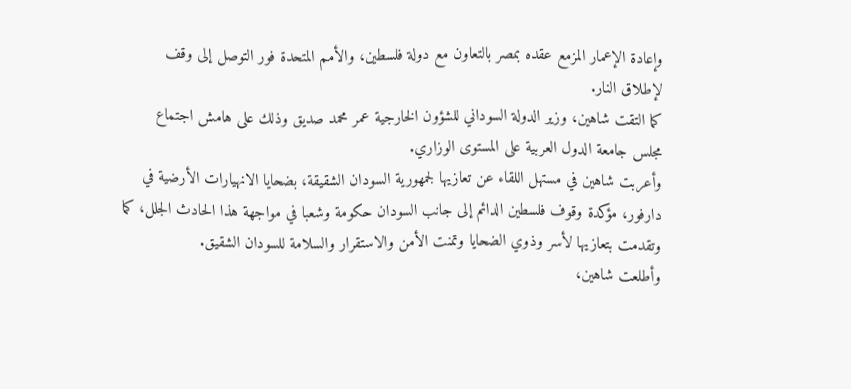وإعادة الإعمار المزمع عقده بمصر بالتعاون مع دولة فلسطين، والأمم المتحدة فور التوصل إلى وقف لإطلاق النار.
كما التقت شاهين، وزير الدولة السوداني للشؤون الخارجية عمر محمد صديق وذلك على هامش اجتماع مجلس جامعة الدول العربية على المستوى الوزاري.
وأعربت شاهين في مستهل اللقاء عن تعازيها لجمهورية السودان الشقيقة، بضحايا الانهيارات الأرضية في دارفور، مؤكدة وقوف فلسطين الدائم إلى جانب السودان حكومة وشعبا في مواجهة هذا الحادث الجلل، كما وتقدمت بتعازيها لأسر وذوي الضحايا وتمنت الأمن والاستقرار والسلامة للسودان الشقيق.
وأطلعت شاهين،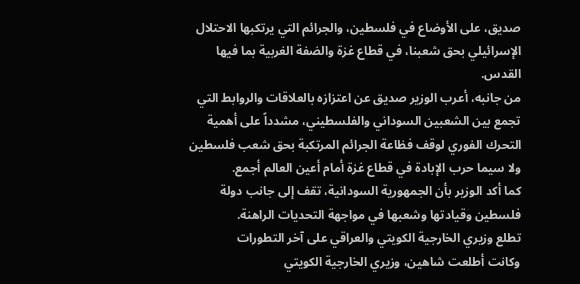صديق، على الأوضاع في فلسطين، والجرائم التي يرتكبها الاحتلال الإسرائيلي بحق شعبنا، في قطاع غزة والضفة الغربية بما فيها القدس.
من جانبه، أعرب الوزير صديق عن اعتزازه بالعلاقات والروابط التي تجمع بين الشعبين السوداني والفلسطيني، مشدداً على أهمية التحرك الفوري لوقف فظاعة الجرائم المرتكبة بحق شعب فلسطين ولا سيما حرب الإبادة في قطاع غزة أمام أعين العالم أجمع.
كما أكد الوزير بأن الجمهورية السودانية، تقف إلى جانب دولة فلسطين وقيادتها وشعبها في مواجهة التحديات الراهنة.
تطلع وزيري الخارجية الكويتي والعراقي على آخر التطورات
وكانت أطلعت شاهين، وزيري الخارجية الكويتي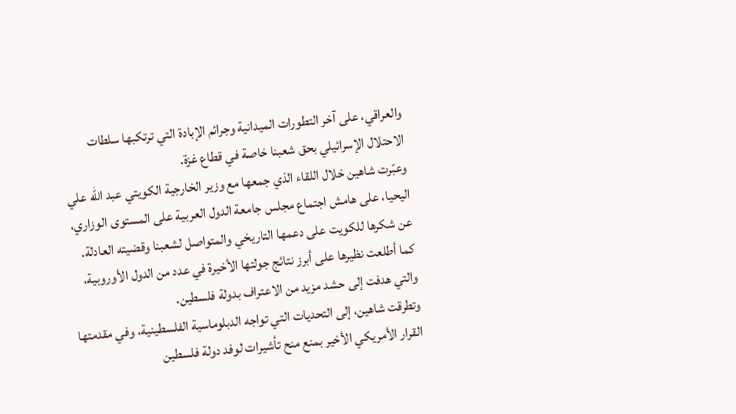والعراقي، على آخر التطورات الميدانية وجرائم الإبادة التي ترتكبها سلطات الاحتلال الإسرائيلي بحق شعبنا خاصة في قطاع غزة.
وعبّرت شاهين خلال اللقاء الذي جمعها مع وزير الخارجية الكويتي عبد الله علي اليحيا، على هامش اجتماع مجلس جامعة الدول العربية على المستوى الوزاري، عن شكرها للكويت على دعمها التاريخي والمتواصل لشعبنا وقضيته العادلة.
كما أطلعت نظيرها على أبرز نتائج جولتها الأخيرة في عدد من الدول الأوروبية، والتي هدفت إلى حشد مزيد من الاعتراف بدولة فلسطين.
وتطرقت شاهين، إلى التحديات التي تواجه الدبلوماسية الفلسطينية، وفي مقدمتها القرار الأمريكي الأخير بمنع منح تأشيرات لوفد دولة فلسطين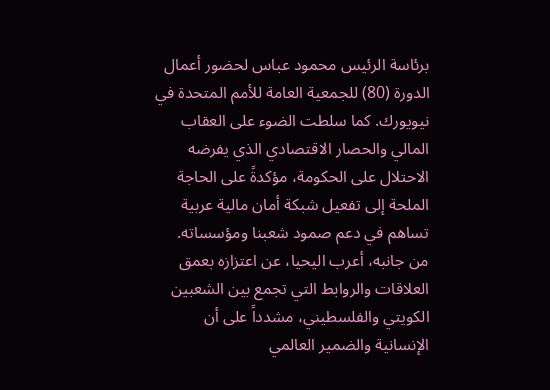برئاسة الرئيس محمود عباس لحضور أعمال الدورة (80) للجمعية العامة للأمم المتحدة في نيويورك. كما سلطت الضوء على العقاب المالي والحصار الاقتصادي الذي يفرضه الاحتلال على الحكومة، مؤكدةً على الحاجة الملحة إلى تفعيل شبكة أمان مالية عربية تساهم في دعم صمود شعبنا ومؤسساته.
من جانبه، أعرب اليحيا، عن اعتزازه بعمق العلاقات والروابط التي تجمع بين الشعبين الكويتي والفلسطيني، مشدداً على أن الإنسانية والضمير العالمي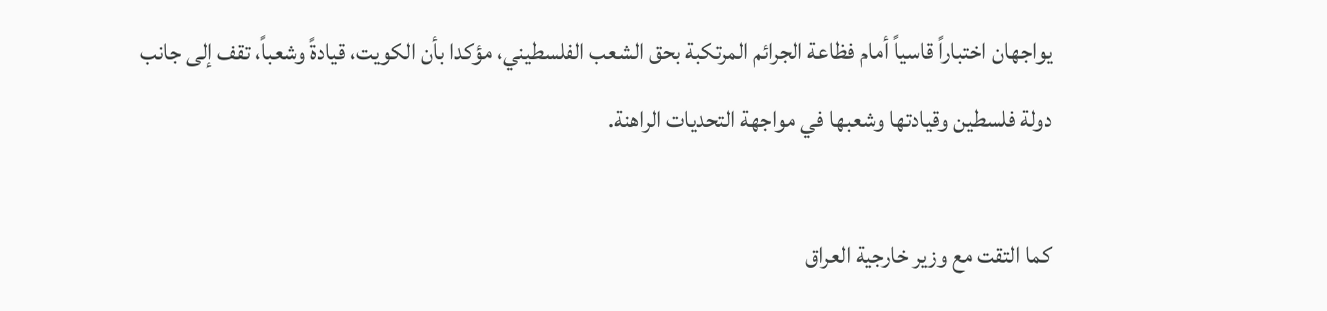يواجهان اختباراً قاسياً أمام فظاعة الجرائم المرتكبة بحق الشعب الفلسطيني، مؤكدا بأن الكويت، قيادةً وشعباً، تقف إلى جانب دولة فلسطين وقيادتها وشعبها في مواجهة التحديات الراهنة.

كما التقت مع وزير خارجية العراق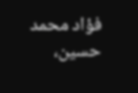فؤاد محمد حسين،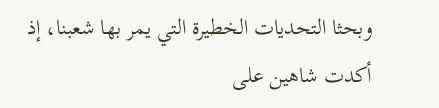وبحثا التحديات الخطيرة التي يمر بها شعبنا، إذ أكدت شاهين على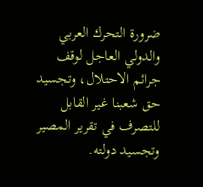ضرورة التحرك العربي والدولي العاجل لوقف جرائم الاحتلال، وتجسيد حق شعبنا غير القابل للتصرف في تقرير المصير وتجسيد دولته.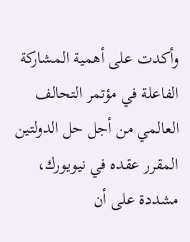وأكدت على أهمية المشاركة الفاعلة في مؤتمر التحالف العالمي من أجل حل الدولتين المقرر عقده في نيويورك، مشددة على أن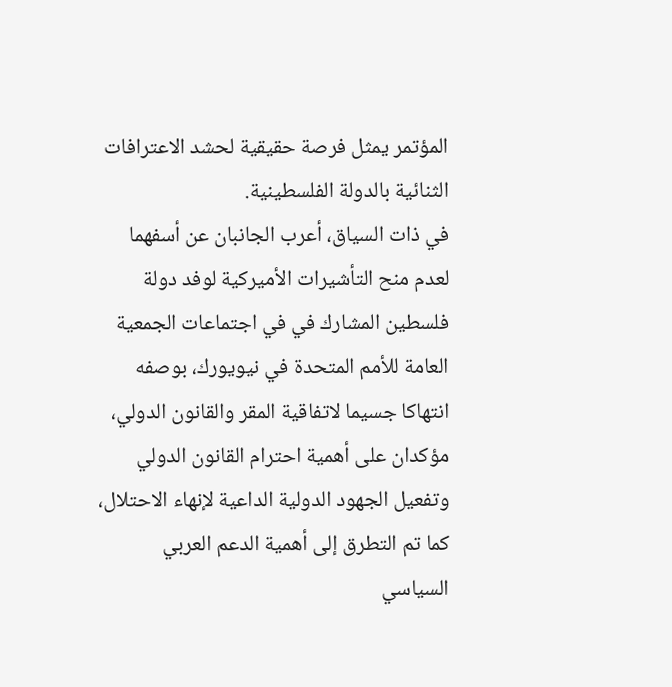المؤتمر يمثل فرصة حقيقية لحشد الاعترافات الثنائية بالدولة الفلسطينية.
في ذات السياق، أعرب الجانبان عن أسفهما لعدم منح التأشيرات الأميركية لوفد دولة فلسطين المشارك في في اجتماعات الجمعية العامة للأمم المتحدة في نيويورك، بوصفه انتهاكا جسيما لاتفاقية المقر والقانون الدولي، مؤكدان على أهمية احترام القانون الدولي وتفعيل الجهود الدولية الداعية لإنهاء الاحتلال، كما تم التطرق إلى أهمية الدعم العربي السياسي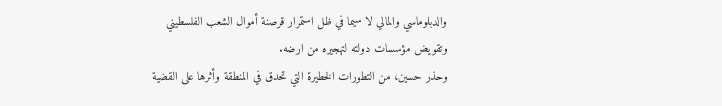والدبلوماسي والمالي لا سيما في ظل استمرار قرصنة أموال الشعب الفلسطيني وتقويض مؤسسات دولته لتهجيره من ارضه.
وحذر حسين، من التطورات الخطيرة التي تحدق في المنطقة وأثرها على القضية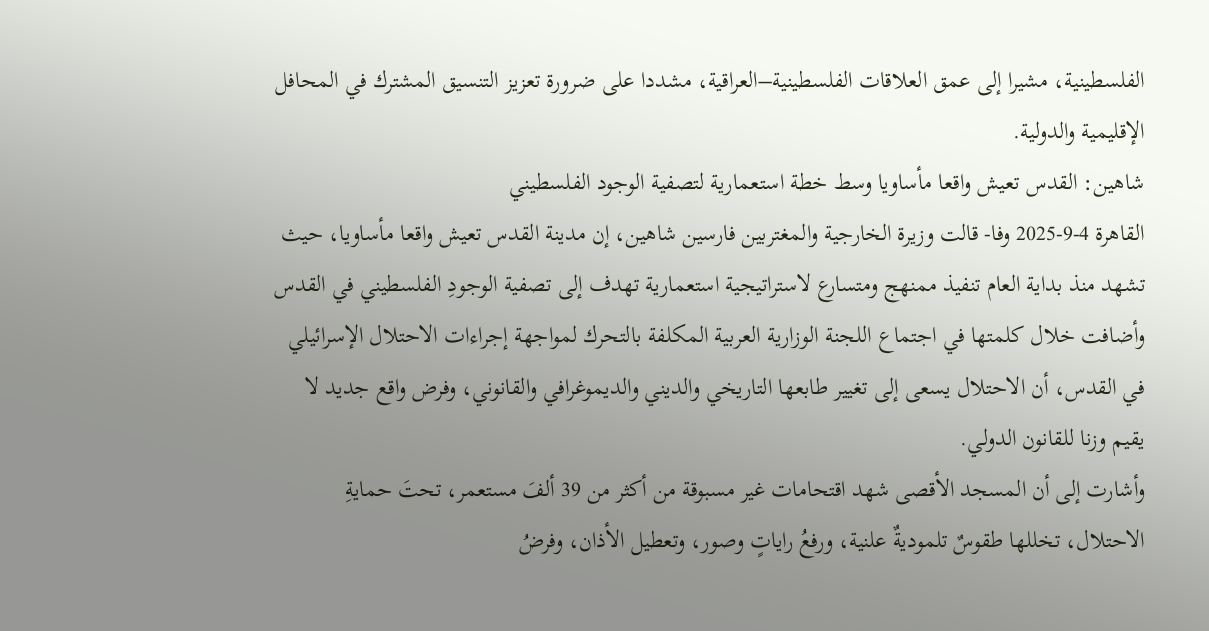الفلسطينية، مشيرا إلى عمق العلاقات الفلسطينية–العراقية، مشددا على ضرورة تعزيز التنسيق المشترك في المحافل الإقليمية والدولية.
شاهين: القدس تعيش واقعا مأساويا وسط خطة استعمارية لتصفية الوجود الفلسطيني
القاهرة 4-9-2025 وفا- قالت وزيرة الخارجية والمغتربين فارسين شاهين، إن مدينة القدس تعيش واقعا مأساويا، حيث تشهد منذ بداية العام تنفيذ ممنهج ومتسارع لاستراتيجية استعمارية تهدف إلى تصفية الوجودِ الفلسطيني في القدس
وأضافت خلال كلمتها في اجتماع اللجنة الوزارية العربية المكلفة بالتحرك لمواجهة إجراءات الاحتلال الإسرائيلي في القدس، أن الاحتلال يسعى إلى تغيير طابعها التاريخي والديني والديموغرافي والقانوني، وفرض واقع جديد لا يقيم وزنا للقانون الدولي.
وأشارت إلى أن المسجد الأقصى شهد اقتحامات غير مسبوقة من أكثر من 39 ألفَ مستعمر، تحتَ حمايةِ الاحتلال، تخللها طقوسٌ تلموديةٌ علنية، ورفعُ راياتٍ وصور، وتعطيل الأذان، وفرضُ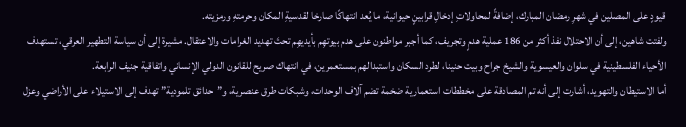قيودٍ على المصلين في شهرِ رمضان المبارك، إضافةً لمحاولاتِ إدخالِ قرابينٍ حيوانية، ما يُعد انتهاكًا صارخا لقدسيةِ المكان وحرمتهِ ورمزيته.
ولفتت شاهين، إلى أن الاحتلال نفذ أكثر من 186 عملية هدمٍ وتجريف، كما أجبر مواطنون على هدم بيوتهِم بأيديهِم تحتَ تهديد الغرامات والاعتقال. مشيرة إلى أن سياسة التطهير العرقي، تستهدف الأحياء الفلسطينية في سلوان والعيسوية والشيخ جراح وبيت حنينا، لطرد السكان واستبدالهم بمستعمرين، في انتهاك صريح للقانون الدولي الإنساني واتفاقية جنيف الرابعة.
أما الاستيطان والتهويد، أشارت إلى أنه تم المصادقة على مخططات استعمارية ضخمة تضم آلاف الوحدات، وشبكات طرق عنصرية، و”حدائق تلمودية” تهدف إلى الاستيلاء على الأراضي وعزل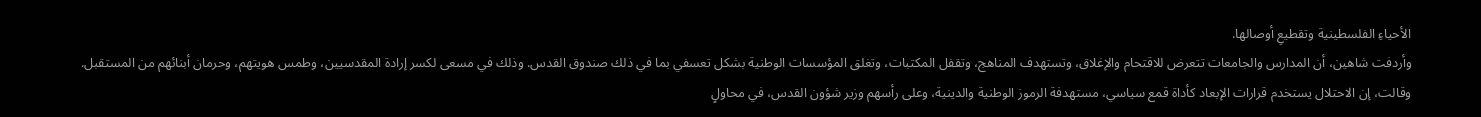الأحياءِ الفلسطينية وتقطيعِ أوصالها.
وأردفت شاهين، أن المدارس والجامعات تتعرض للاقتحام والإغلاق، وتستهدف المناهج، وتقفل المكتبات، وتغلق المؤسسات الوطنية بشكل تعسفي بما في ذلك صندوق القدس. وذلك في مسعى لكسر إرادة المقدسيين، وطمس هويتهم، وحرمان أبنائهم من المستقبل.
وقالت، إن الاحتلال يستخدم قرارات الإبعاد كأداة قمع سياسي، مستهدفة الرموز الوطنية والدينية، وعلى رأسهم وزير شؤون القدس، في محاولٍ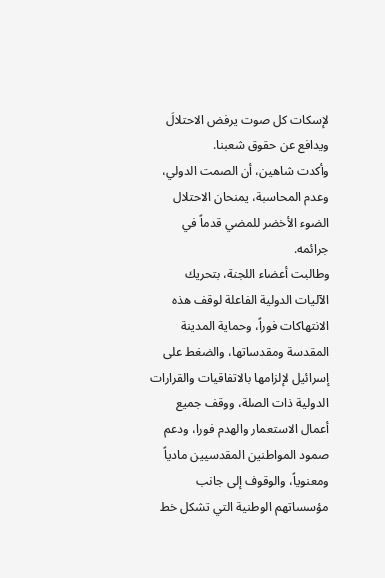لإسكات كل صوت يرفض الاحتلالَ ويدافع عن حقوق شعبنا.
وأكدت شاهين، أن الصمت الدولي، وعدم المحاسبة، يمنحان الاحتلال الضوء الأخضر للمضي قدماً في جرائمه.
وطالبت أعضاء اللجنة، بتحريك الآليات الدولية الفاعلة لوقف هذه الانتهاكات فوراً، وحماية المدينة المقدسة ومقدساتها، والضغط على إسرائيل لإلزامها بالاتفاقيات والقرارات الدولية ذات الصلة، ووقف جميع أعمال الاستعمار والهدم فورا، ودعم صمود المواطنين المقدسيين مادياً ومعنوياً، والوقوف إلى جانب مؤسساتهم الوطنية التي تشكل خط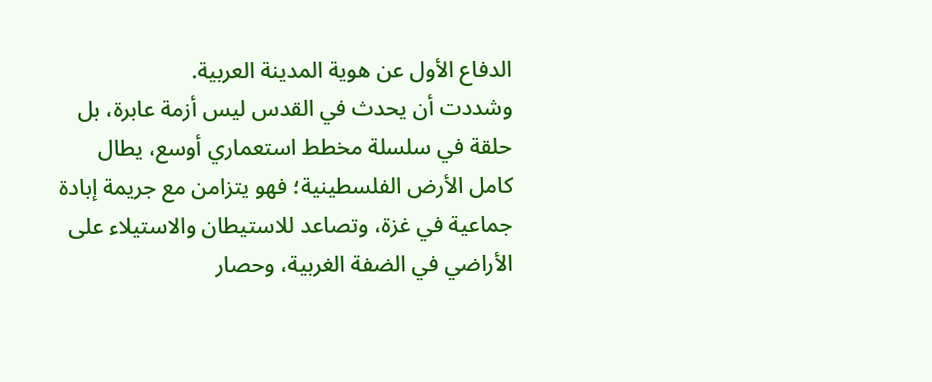الدفاع الأول عن هوية المدينة العربية.
وشددت أن يحدث في القدس ليس أزمة عابرة، بل حلقة في سلسلة مخطط استعماري أوسع، يطال كامل الأرض الفلسطينية؛ فهو يتزامن مع جريمة إبادة جماعية في غزة، وتصاعد للاستيطان والاستيلاء على الأراضي في الضفة الغربية، وحصار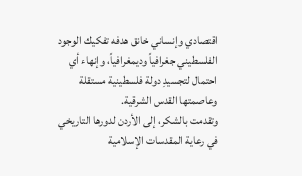اقتصادي وإنساني خانق هدفه تفكيك الوجود الفلسطيني جغرافياً وديمغرافياً، وإنهاء أي احتمال لتجسيدِ دولة فلسطينية مستقلة وعاصمتها القدس الشرقية.
وتقدمت بالشكر، إلى الأردن لدورها التاريخي في رعاية المقدسات الإسلامية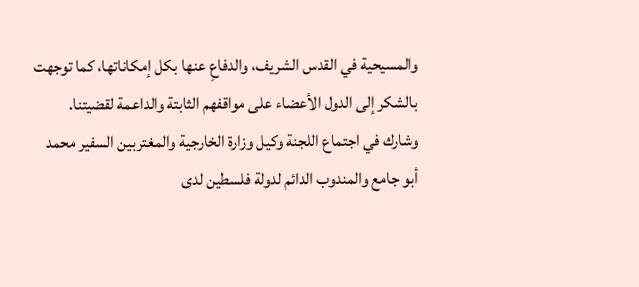والمسيحية في القدس الشريف، والدفاعِ عنها بكل إمكاناتها، كما توجهت بالشكر إلى الدول الأعضاء على مواقفهم الثابتة والداعمة لقضيتنا.
وشارك في اجتماع اللجنة وكيل وزارة الخارجية والمغتربين السفير محمد أبو جامع والمندوب الدائم لدولة فلسطين لدى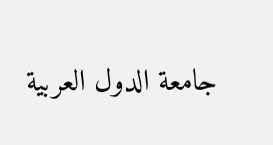جامعة الدول العربية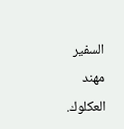السفير مهند العكلوك.